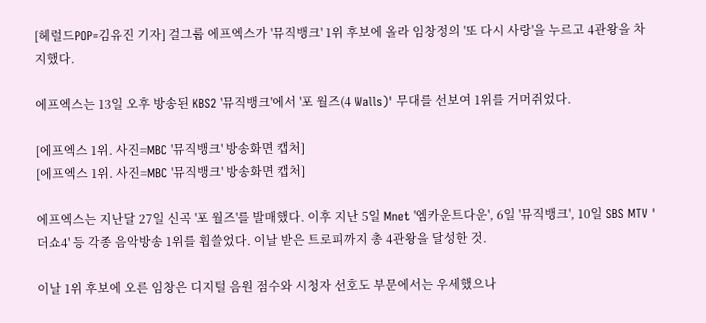[헤럴드POP=김유진 기자] 걸그룹 에프엑스가 '뮤직뱅크' 1위 후보에 올라 임창정의 '또 다시 사랑'을 누르고 4관왕을 차지했다.

에프엑스는 13일 오후 방송된 KBS2 '뮤직뱅크'에서 '포 월즈(4 Walls)' 무대를 선보여 1위를 거머쥐었다.

[에프엑스 1위. 사진=MBC '뮤직뱅크' 방송화면 캡처]
[에프엑스 1위. 사진=MBC '뮤직뱅크' 방송화면 캡처]

에프엑스는 지난달 27일 신곡 '포 월즈'를 발매했다. 이후 지난 5일 Mnet '엠카운트다운', 6일 '뮤직뱅크', 10일 SBS MTV '더쇼4' 등 각종 음악방송 1위를 휩쓸었다. 이날 받은 트로피까지 총 4관왕을 달성한 것.

이날 1위 후보에 오른 임창은 디지털 음원 점수와 시청자 선호도 부문에서는 우세했으나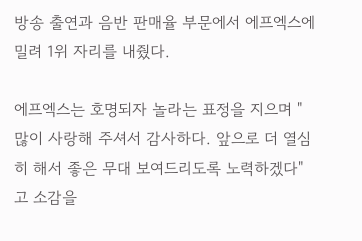방송 출연과 음반 판매율 부문에서 에프엑스에 밀려 1위 자리를 내줬다.

에프엑스는 호명되자 놀라는 표정을 지으며 "많이 사랑해 주셔서 감사하다. 앞으로 더 열심히 해서 좋은 무대 보여드리도록 노력하겠다"고 소감을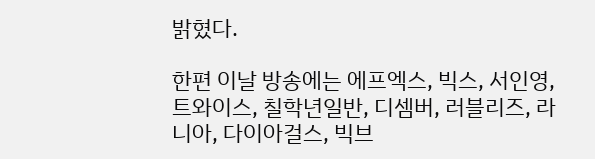밝혔다.

한편 이날 방송에는 에프엑스, 빅스, 서인영, 트와이스, 칠학년일반, 디셈버, 러블리즈, 라니아, 다이아걸스, 빅브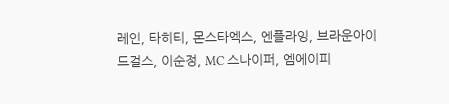레인, 타히티, 몬스타엑스, 엔플라잉, 브라운아이드걸스, 이순정, MC 스나이퍼, 엠에이피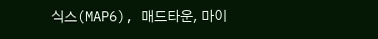식스(MAP6), 매드타운, 마이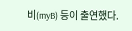비(myB) 등이 출연했다.